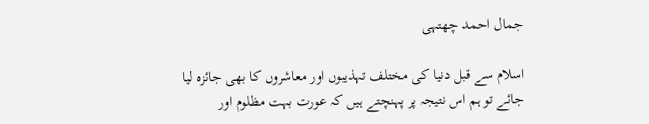جمال احمد چھتہی

اسلام سے قبل دنیا کی مختلف تہذیبوں اور معاشروں کا بھی جائزہ لیا جائے تو ہم اس نتیجہ پر پہنچتے ہیں کہ عورت بہت مظلوم اور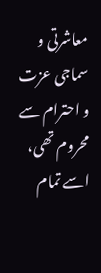معاشرتی و سماجی عزت و احترام سے محروم تھی، اسے تمام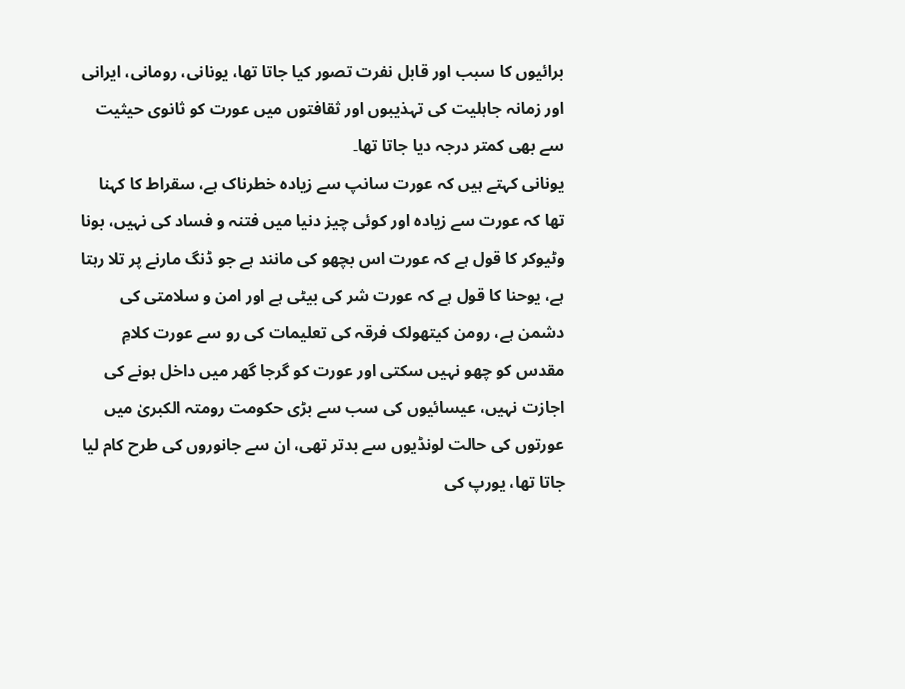برائیوں کا سبب اور قابل نفرت تصور کیا جاتا تھا، یونانی، رومانی، ایرانی اور زمانہ جاہلیت کی تہذیبوں اور ثقافتوں میں عورت کو ثانوی حیثیت سے بھی کمتر درجہ دیا جاتا تھا۔
یونانی کہتے ہیں کہ عورت سانپ سے زیادہ خطرناک ہے، سقراط کا کہنا تھا کہ عورت سے زیادہ اور کوئی چیز دنیا میں فتنہ و فساد کی نہیں، بونا وٹیوکر کا قول ہے کہ عورت اس بچھو کی مانند ہے جو ڈنگ مارنے پر تلا رہتا ہے، یوحنا کا قول ہے کہ عورت شر کی بیٹی ہے اور امن و سلامتی کی دشمن ہے، رومن کیتھولک فرقہ کی تعلیمات کی رو سے عورت کلامِ مقدس کو چھو نہیں سکتی اور عورت کو گرجا گھر میں داخل ہونے کی اجازت نہیں، عیسائیوں کی سب سے بڑی حکومت رومتہ الکبریٰ میں عورتوں کی حالت لونڈیوں سے بدتر تھی، ان سے جانوروں کی طرح کام لیا جاتا تھا، یورپ کی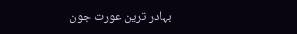بہادر ترین عورت جون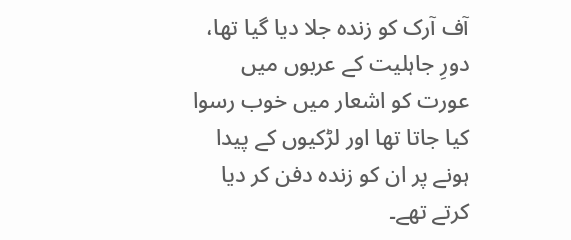آف آرک کو زندہ جلا دیا گیا تھا، دورِ جاہلیت کے عربوں میں عورت کو اشعار میں خوب رسوا کیا جاتا تھا اور لڑکیوں کے پیدا ہونے پر ان کو زندہ دفن کر دیا کرتے تھے۔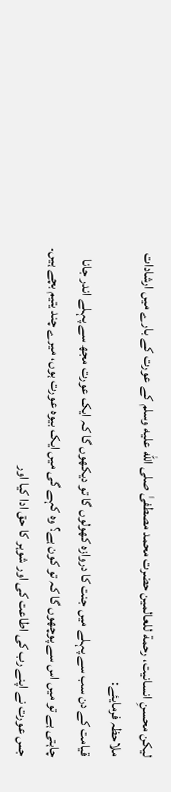لیکن محسنِ انسانیت، رحمة للعالمین حضرت محمد مصطفیٰ صلى الله عليه وسلم کے عورت کے بارے میں ارشادات ملاحظہ فرمایئے:
قیامت کے دن سب سے پہلے میں جنت کا دروازہ کھولوں گا تو دیکھوں گا کہ ایک عورت مجھ سے پہلے اندر جانا چاہتی ہے تو میں اس سے پوچھوں گا کہ تو کون ہے؟ وہ کہے گی میں ایک بیوہ عورت ہوں، میرے چند یتیم بچے ہیں۔
جس عورت نے اپنے رب کی اطاعت کی اور شوہر کا حق ادا کیا اور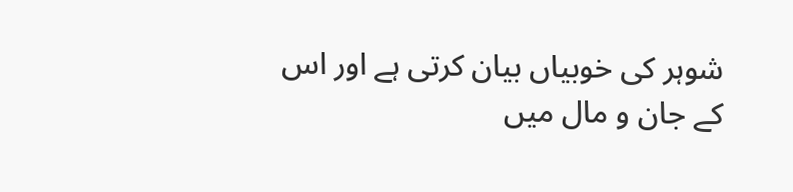شوہر کی خوبیاں بیان کرتی ہے اور اس کے جان و مال میں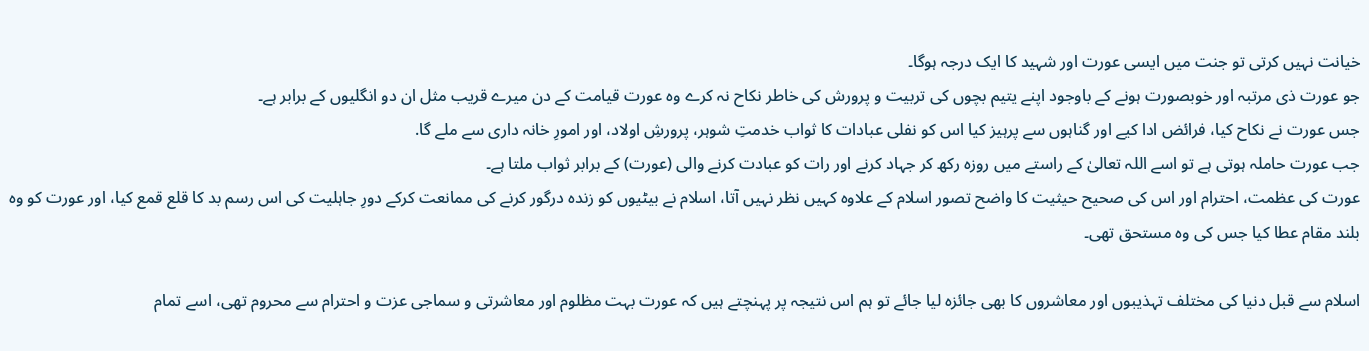خیانت نہیں کرتی تو جنت میں ایسی عورت اور شہید کا ایک درجہ ہوگا۔
جو عورت ذی مرتبہ اور خوبصورت ہونے کے باوجود اپنے یتیم بچوں کی تربیت و پرورش کی خاطر نکاح نہ کرے وہ عورت قیامت کے دن میرے قریب مثل ان دو انگلیوں کے برابر ہے۔
جس عورت نے نکاح کیا، فرائض ادا کیے اور گناہوں سے پرہیز کیا اس کو نفلی عبادات کا ثواب خدمتِ شوہر، پرورشِ اولاد، اور امورِ خانہ داری سے ملے گا.
جب عورت حاملہ ہوتی ہے تو اسے اللہ تعالیٰ کے راستے میں روزہ رکھ کر جہاد کرنے اور رات کو عبادت کرنے والی (عورت) کے برابر ثواب ملتا ہے۔
عورت کی عظمت، احترام اور اس کی صحیح حیثیت کا واضح تصور اسلام کے علاوہ کہیں نظر نہیں آتا، اسلام نے بیٹیوں کو زندہ درگور کرنے کی ممانعت کرکے دورِ جاہلیت کی اس رسم بد کا قلع قمع کیا، اور عورت کو وہ بلند مقام عطا کیا جس کی وہ مستحق تھی۔

اسلام سے قبل دنیا کی مختلف تہذیبوں اور معاشروں کا بھی جائزہ لیا جائے تو ہم اس نتیجہ پر پہنچتے ہیں کہ عورت بہت مظلوم اور معاشرتی و سماجی عزت و احترام سے محروم تھی، اسے تمام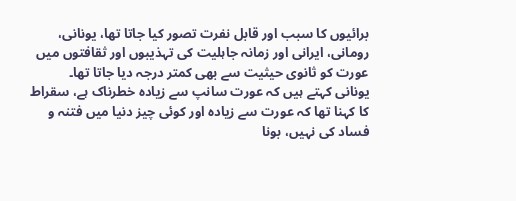برائیوں کا سبب اور قابل نفرت تصور کیا جاتا تھا، یونانی، رومانی، ایرانی اور زمانہ جاہلیت کی تہذیبوں اور ثقافتوں میں عورت کو ثانوی حیثیت سے بھی کمتر درجہ دیا جاتا تھا۔
یونانی کہتے ہیں کہ عورت سانپ سے زیادہ خطرناک ہے، سقراط کا کہنا تھا کہ عورت سے زیادہ اور کوئی چیز دنیا میں فتنہ و فساد کی نہیں، بونا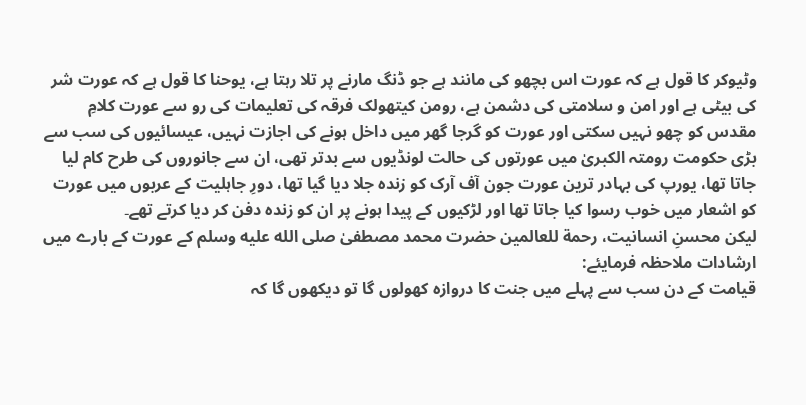وٹیوکر کا قول ہے کہ عورت اس بچھو کی مانند ہے جو ڈنگ مارنے پر تلا رہتا ہے، یوحنا کا قول ہے کہ عورت شر کی بیٹی ہے اور امن و سلامتی کی دشمن ہے، رومن کیتھولک فرقہ کی تعلیمات کی رو سے عورت کلامِ مقدس کو چھو نہیں سکتی اور عورت کو گرجا گھر میں داخل ہونے کی اجازت نہیں، عیسائیوں کی سب سے بڑی حکومت رومتہ الکبریٰ میں عورتوں کی حالت لونڈیوں سے بدتر تھی، ان سے جانوروں کی طرح کام لیا جاتا تھا، یورپ کی بہادر ترین عورت جون آف آرک کو زندہ جلا دیا گیا تھا، دورِ جاہلیت کے عربوں میں عورت کو اشعار میں خوب رسوا کیا جاتا تھا اور لڑکیوں کے پیدا ہونے پر ان کو زندہ دفن کر دیا کرتے تھے۔
لیکن محسنِ انسانیت، رحمة للعالمین حضرت محمد مصطفیٰ صلى الله عليه وسلم کے عورت کے بارے میں ارشادات ملاحظہ فرمایئے:
قیامت کے دن سب سے پہلے میں جنت کا دروازہ کھولوں گا تو دیکھوں گا کہ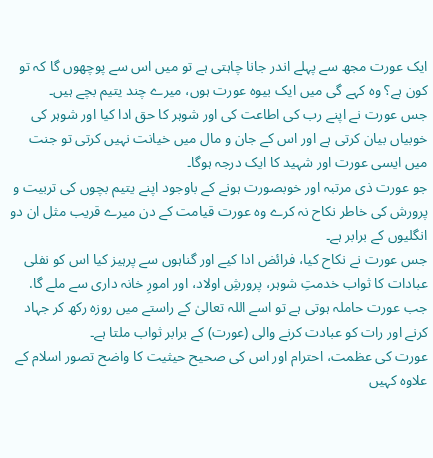ایک عورت مجھ سے پہلے اندر جانا چاہتی ہے تو میں اس سے پوچھوں گا کہ تو کون ہے؟ وہ کہے گی میں ایک بیوہ عورت ہوں، میرے چند یتیم بچے ہیں۔
جس عورت نے اپنے رب کی اطاعت کی اور شوہر کا حق ادا کیا اور شوہر کی خوبیاں بیان کرتی ہے اور اس کے جان و مال میں خیانت نہیں کرتی تو جنت میں ایسی عورت اور شہید کا ایک درجہ ہوگا۔
جو عورت ذی مرتبہ اور خوبصورت ہونے کے باوجود اپنے یتیم بچوں کی تربیت و پرورش کی خاطر نکاح نہ کرے وہ عورت قیامت کے دن میرے قریب مثل ان دو انگلیوں کے برابر ہے۔
جس عورت نے نکاح کیا، فرائض ادا کیے اور گناہوں سے پرہیز کیا اس کو نفلی عبادات کا ثواب خدمتِ شوہر، پرورشِ اولاد، اور امورِ خانہ داری سے ملے گا.
جب عورت حاملہ ہوتی ہے تو اسے اللہ تعالیٰ کے راستے میں روزہ رکھ کر جہاد کرنے اور رات کو عبادت کرنے والی (عورت) کے برابر ثواب ملتا ہے۔
عورت کی عظمت، احترام اور اس کی صحیح حیثیت کا واضح تصور اسلام کے علاوہ کہیں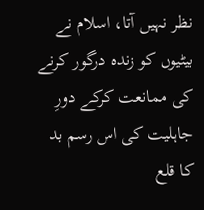نظر نہیں آتا، اسلام نے بیٹیوں کو زندہ درگور کرنے کی ممانعت کرکے دورِ جاہلیت کی اس رسم بد کا قلع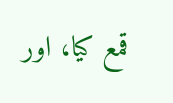قمع کیا، اور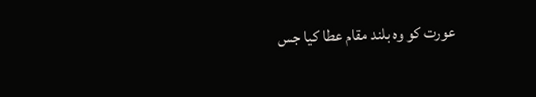عورت کو وہ بلند مقام عطا کیا جس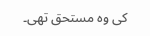کی وہ مستحق تھی۔